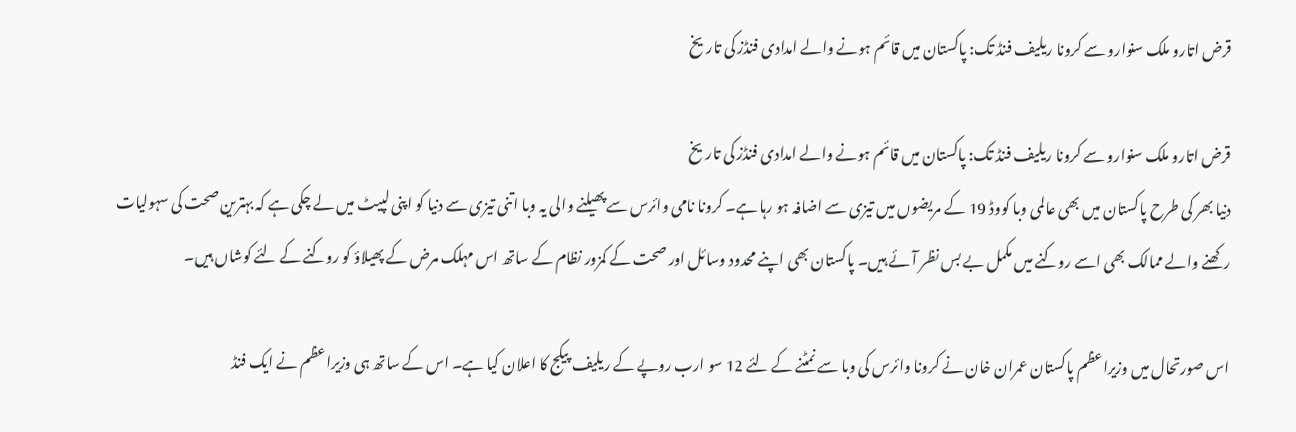قرض اتارو ملک سنوارو سے کرونا ریلیف فنڈ تک: پاکستان میں قائم ہونے والے امدادی فنڈز کی تاریخ

قرض اتارو ملک سنوارو سے کرونا ریلیف فنڈ تک: پاکستان میں قائم ہونے والے امدادی فنڈز کی تاریخ
دنیا بھر کی طرح پاکستان میں بھی عالمی وبا کووڈ 19 کے مریضوں میں تیزی سے اضافہ ہو رہا ہے۔ کرونا نامی وائرس سے پھیلنے والی یہ وبا اتنی تیزی سے دنیا کو اپنی لپیٹ میں لے چکی ہے کہ بہترین صحت کی سہولیات رکھنے والے ممالک بھی اسے روکنے میں مکمل بے بس نظر آئے ہیں۔ پاکستان بھی اپنے محدود وسائل اور صحت کے کمزور نظام کے ساتھ اس مہلک مرض کے پھیلاؤ کو روکنے کے لئے کوشاں ہیں۔

اس صورتحال میں وزیراعظم پاکستان عمران خان نے کرونا وائرس کی وبا سے نمٹنے کے لئے 12 سو ارب روپے کے ریلیف پیکج کا اعلان کیا ہے۔ اس کے ساتھ ہی وزیراعظم نے ایک فنڈ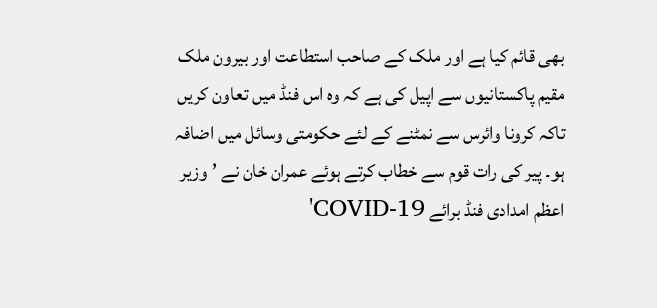بھی قائم کیا ہے اور ملک کے صاحب استطاعت اور بیرون ملک مقیم پاکستانیوں سے اپیل کی ہے کہ وہ اس فنڈ میں تعاون کریں تاکہ کرونا وائرس سے نمٹنے کے لئے حکومتی وسائل میں اضافہ ہو۔ پیر کی رات قوم سے خطاب کرتے ہوئے عمران خان نے ’وزیر اعظم امدادی فنڈ برائے COVID-19'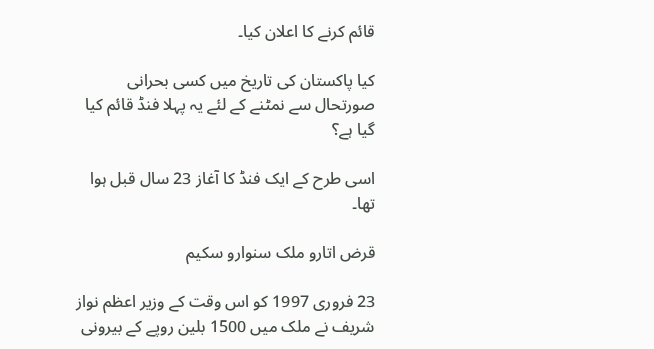قائم کرنے کا اعلان کیا۔

کیا پاکستان کی تاریخ میں کسی بحرانی صورتحال سے نمٹنے کے لئے یہ پہلا فنڈ قائم کیا گیا ہے؟

اسی طرح کے ایک فنڈ کا آغاز 23 سال قبل ہوا تھا۔

قرض اتارو ملک سنوارو سکیم

23 فروری 1997 کو اس وقت کے وزیر اعظم نواز شریف نے ملک میں 1500 بلین روپے کے بیرونی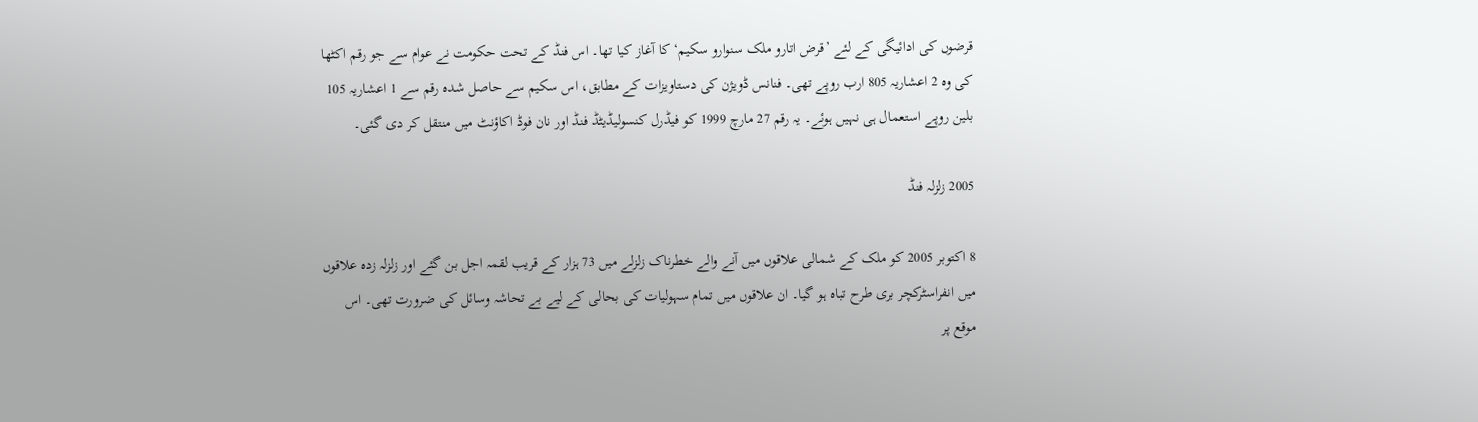قرضوں کی ادائیگی کے لئے ’قرض اتارو ملک سنوارو سکیم‘ کا آغاز کیا تھا۔ اس فنڈ کے تحت حکومت نے عوام سے جو رقم اکٹھا کی وہ 2 اعشاریہ 805 ارب روپے تھی۔ فنانس ڈویژن کی دستاویزات کے مطابق، اس سکیم سے حاصل شدہ رقم سے 1 اعشاریہ 105 بلین روپے استعمال ہی نہیں ہوئے۔ یہ رقم 27 مارچ 1999 کو فیڈرل کنسولیڈیٹڈ فنڈ اور نان فوڈ اکاؤنٹ میں منتقل کر دی گئی۔

2005 زلزلہ فنڈ

8 اکتوبر 2005 کو ملک کے شمالی علاقوں میں آنے والے خطرناک زلزلے میں 73 ہزار کے قریب لقمہ اجل بن گئے اور زلزلہ زدہ علاقوں میں انفراسٹرکچر بری طرح تباہ ہو گیا۔ ان علاقوں میں تمام سہولیات کی بحالی کے لیے بے تحاشہ وسائل کی ضرورت تھی۔ اس موقع پر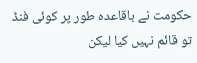حکومت نے باقاعدہ طور پر کوئی فنڈ تو قائم نہیں کیا لیکن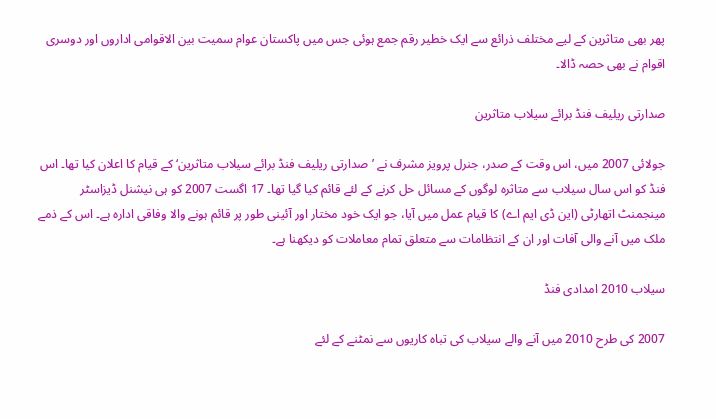پھر بھی متاثرین کے لیے مختلف ذرائع سے ایک خطیر رقم جمع ہوئی جس میں پاکستان عوام سمیت بین الاقوامی اداروں اور دوسری اقوام نے بھی حصہ ڈالا۔

صدارتی ریلیف فنڈ برائے سیلاب متاثرین

جولائی 2007 میں، اس وقت کے صدر، جنرل پرویز مشرف نے ’صدارتی ریلیف فنڈ برائے سیلاب متاثرین‘ کے قیام کا اعلان کیا تھا۔ اس فنڈ کو اس سال سیلاب سے متاثرہ لوگوں کے مسائل حل کرنے کے لئے قائم کیا گیا تھا۔ 17 اگست 2007 کو ہی نیشنل ڈیزاسٹر مینجمنٹ اتھارٹی (این ڈی ایم اے) کا قیام عمل میں آیا، جو ایک خود مختار اور آئینی طور پر قائم ہونے والا وفاقی ادارہ ہے۔ اس کے ذمے ملک میں آنے والی آفات اور ان کے انتظامات سے متعلق تمام معاملات کو دیکھنا ہے۔

سیلاب 2010 امدادی فنڈ

2007 کی طرح 2010 میں آنے والے سیلاب کی تباہ کاریوں سے نمٹنے کے لئے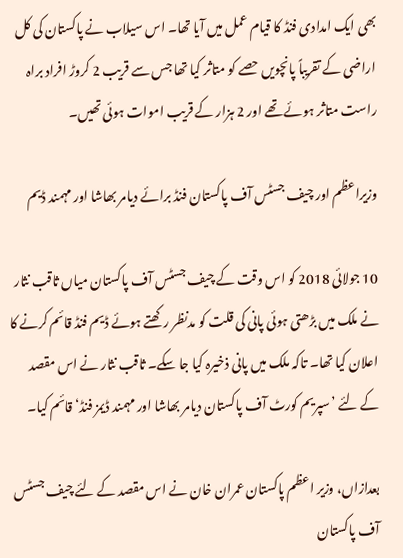بھی ایک امدادی فنڈ کا قیام عمل میں آیا تھا۔ اس سیلاب نے پاکستان کی کل اراضی کے تقریباً پانچویں حصے کو متاثر کیا تھا جس سے قریب 2 کروڑ افراد براہ راست متاثر ہوئے تھے اور 2 ہزار کے قریب اموات ہوئی تھیں۔

وزیراعظم اور چیف جسٹس آف پاکستان فنڈ برائے دیامر بھاشا اور مہمند ڈیم

10 جولائی 2018 کو اس وقت کے چیف جسٹس آف پاکستان میاں ثاقب نثار نے ملک میں بڑھتی ہوئی پانی کی قلت کو مدنظر رکھتے ہوئے ڈیم فنڈ قائم کرنے کا اعلان کیا تھا۔ تاکہ ملک میں پانی ذخیرہ کیا جا سکے۔ ثاقب نثار نے اس مقصد کے لئے ’سپریم کورٹ آف پاکستان دیامر بھاشا اور مہمند ڈیمز فنڈ‘ قائم کیا۔

بعدازاں، وزیر اعظم پاکستان عمران خان نے اس مقصد کے لئے چیف جسٹس آف پاکستان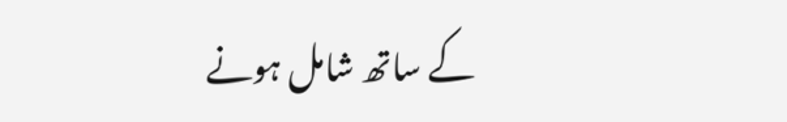کے ساتھ شامل ہونے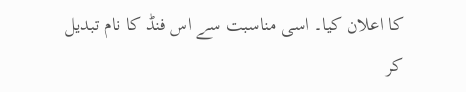کا اعلان کیا۔ اسی مناسبت سے اس فنڈ کا نام تبدیل کر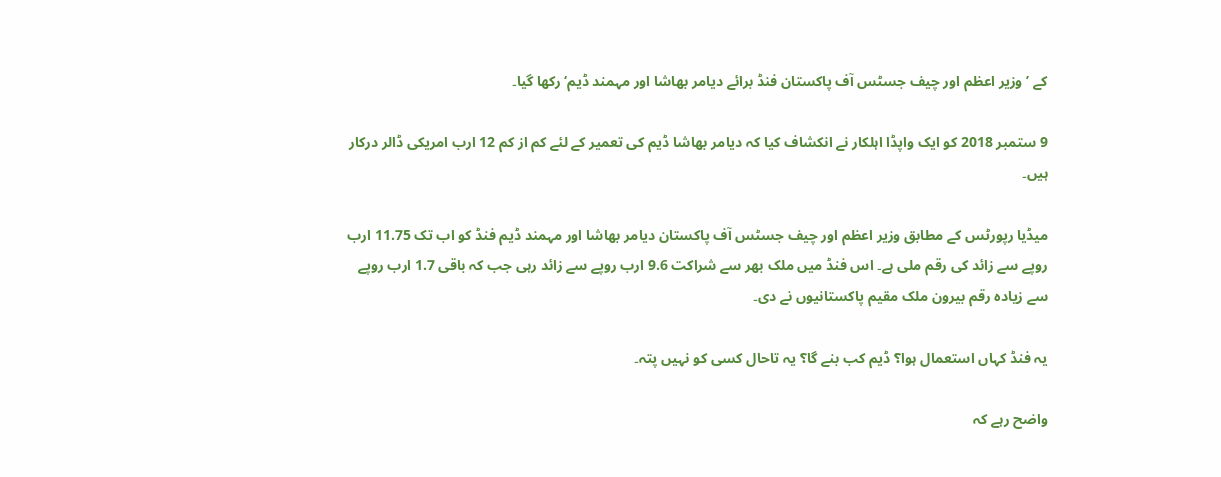کے ’وزیر اعظم اور چیف جسٹس آف پاکستان فنڈ برائے دیامر بھاشا اور مہمند ڈیم‘ رکھا گیا۔

9 ستمبر 2018 کو ایک واپڈا اہلکار نے انکشاف کیا کہ دیامر بھاشا ڈیم کی تعمیر کے لئے کم از کم 12 ارب امریکی ڈالر درکار ہیں۔

میڈیا رپورٹس کے مطابق وزیر اعظم اور چیف جسٹس آف پاکستان دیامر بھاشا اور مہمند ڈیم فنڈ کو اب تک 11.75 ارب روپے سے زائد کی رقم ملی ہے۔ اس فنڈ میں ملک بھر سے شراکت 9.6 ارب روپے سے زائد رہی جب کہ باقی 1.7 ارب روپے سے زیادہ رقم بیرون ملک مقیم پاکستانیوں نے دی۔

یہ فنڈ کہاں استعمال ہوا؟ ڈیم کب بنے گا؟ یہ تاحال کسی کو نہیں پتہ۔

واضح رہے کہ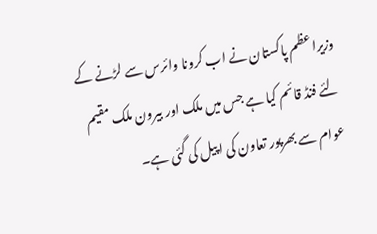وزیراعظم پاکستان نے اب کرونا وائرس سے لڑنے کے لئے فنڈ قائم کیا ہے جس میں ملک اور بیرون ملک مقیم عوام سے بھرپور تعاون کی اپیل کی گئی ہے۔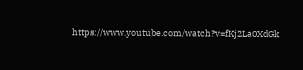https://www.youtube.com/watch?v=fKj2La0XdGk